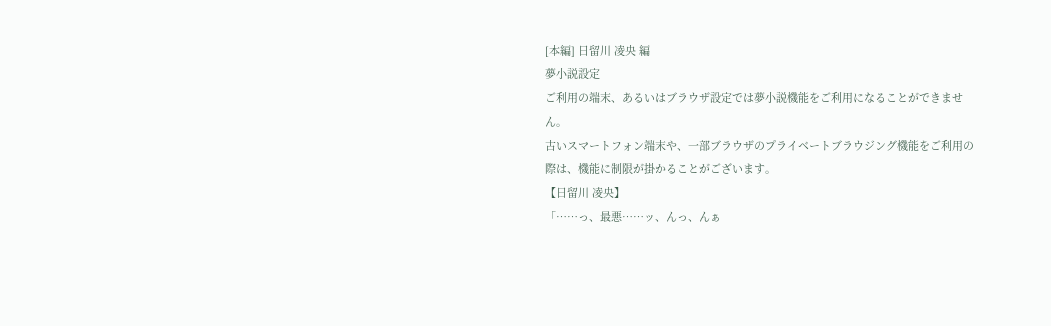[本編] 日留川 凌央 編
夢小説設定
ご利用の端末、あるいはブラウザ設定では夢小説機能をご利用になることができません。
古いスマートフォン端末や、一部ブラウザのプライベートブラウジング機能をご利用の際は、機能に制限が掛かることがございます。
【日留川 凌央】
「……っ、最悪……ッ、んっ、んぁ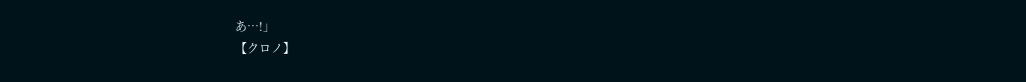あ…!」
【クロノ】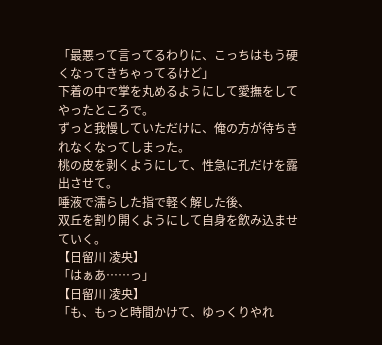「最悪って言ってるわりに、こっちはもう硬くなってきちゃってるけど」
下着の中で掌を丸めるようにして愛撫をしてやったところで。
ずっと我慢していただけに、俺の方が待ちきれなくなってしまった。
桃の皮を剥くようにして、性急に孔だけを露出させて。
唾液で濡らした指で軽く解した後、
双丘を割り開くようにして自身を飲み込ませていく。
【日留川 凌央】
「はぁあ……っ」
【日留川 凌央】
「も、もっと時間かけて、ゆっくりやれ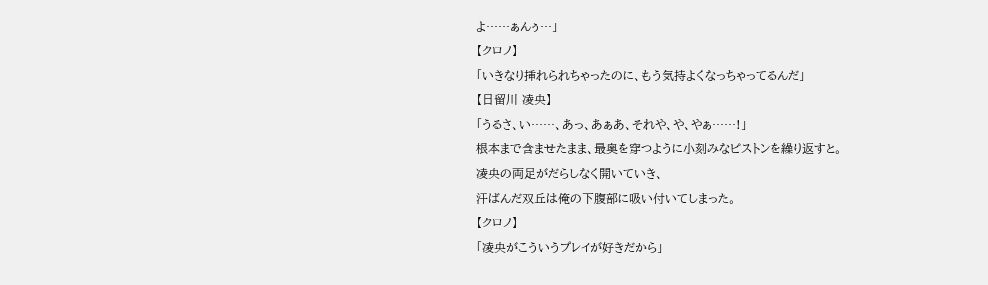よ……ぁんぅ…」
【クロノ】
「いきなり挿れられちゃったのに、もう気持よくなっちゃってるんだ」
【日留川 凌央】
「うるさ、い……、あっ、あぁあ、それや、や、やぁ……!」
根本まで含ませたまま、最奥を穿つように小刻みなピストンを繰り返すと。
凌央の両足がだらしなく開いていき、
汗ばんだ双丘は俺の下腹部に吸い付いてしまった。
【クロノ】
「凌央がこういうプレイが好きだから」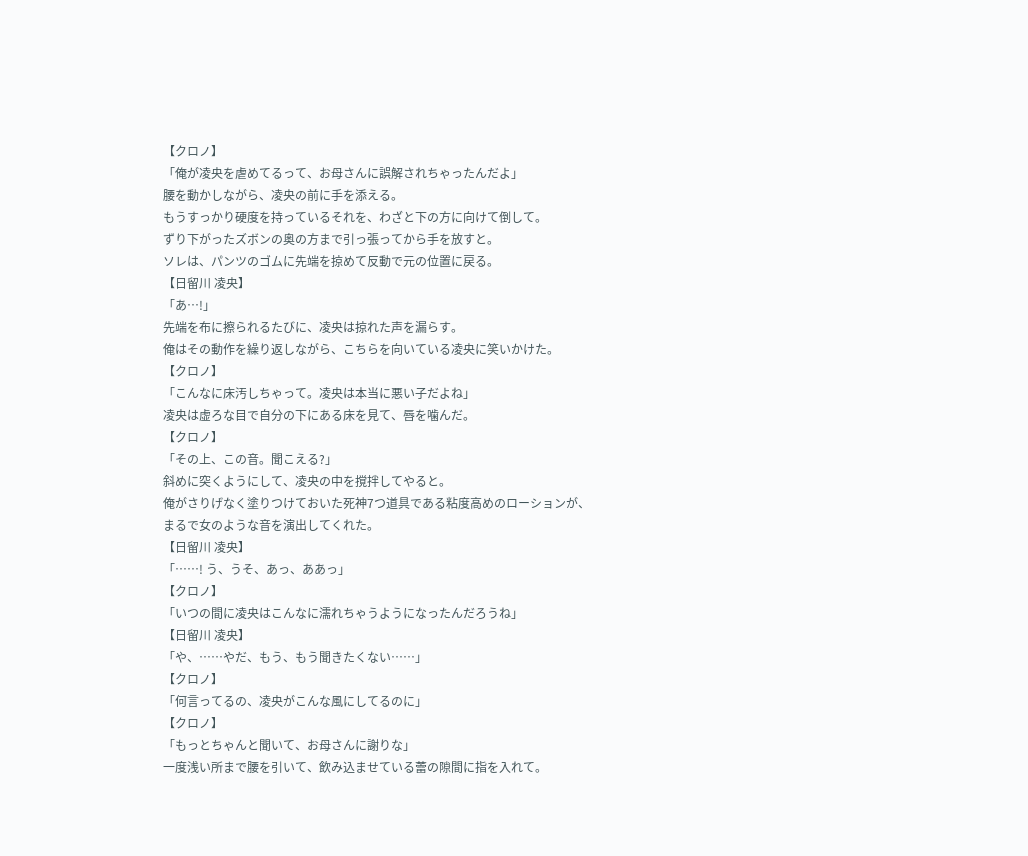【クロノ】
「俺が凌央を虐めてるって、お母さんに誤解されちゃったんだよ」
腰を動かしながら、凌央の前に手を添える。
もうすっかり硬度を持っているそれを、わざと下の方に向けて倒して。
ずり下がったズボンの奥の方まで引っ張ってから手を放すと。
ソレは、パンツのゴムに先端を掠めて反動で元の位置に戻る。
【日留川 凌央】
「あ…!」
先端を布に擦られるたびに、凌央は掠れた声を漏らす。
俺はその動作を繰り返しながら、こちらを向いている凌央に笑いかけた。
【クロノ】
「こんなに床汚しちゃって。凌央は本当に悪い子だよね」
凌央は虚ろな目で自分の下にある床を見て、唇を噛んだ。
【クロノ】
「その上、この音。聞こえる?」
斜めに突くようにして、凌央の中を撹拌してやると。
俺がさりげなく塗りつけておいた死神7つ道具である粘度高めのローションが、
まるで女のような音を演出してくれた。
【日留川 凌央】
「……! う、うそ、あっ、ああっ」
【クロノ】
「いつの間に凌央はこんなに濡れちゃうようになったんだろうね」
【日留川 凌央】
「や、……やだ、もう、もう聞きたくない……」
【クロノ】
「何言ってるの、凌央がこんな風にしてるのに」
【クロノ】
「もっとちゃんと聞いて、お母さんに謝りな」
一度浅い所まで腰を引いて、飲み込ませている蕾の隙間に指を入れて。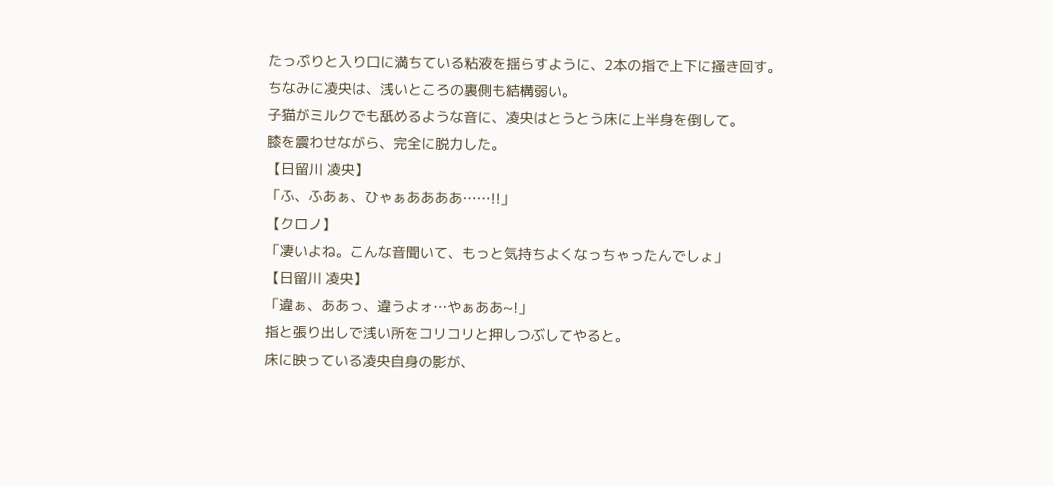たっぷりと入り口に満ちている粘液を揺らすように、2本の指で上下に掻き回す。
ちなみに凌央は、浅いところの裏側も結構弱い。
子猫がミルクでも舐めるような音に、凌央はとうとう床に上半身を倒して。
膝を震わせながら、完全に脱力した。
【日留川 凌央】
「ふ、ふあぁ、ひゃぁああああ……!!」
【クロノ】
「凄いよね。こんな音聞いて、もっと気持ちよくなっちゃったんでしょ」
【日留川 凌央】
「違ぁ、ああっ、違うよォ…やぁああ~!」
指と張り出しで浅い所をコリコリと押しつぶしてやると。
床に映っている凌央自身の影が、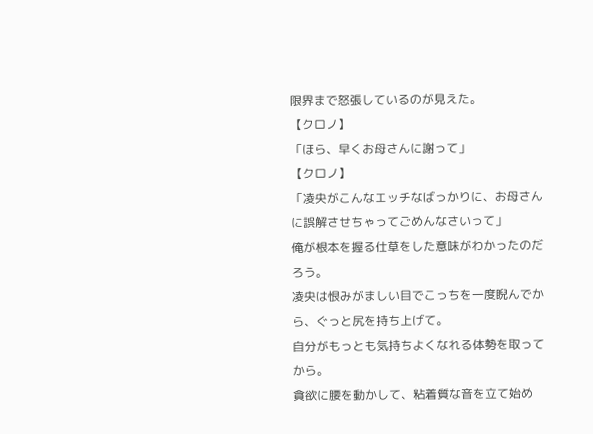限界まで怒張しているのが見えた。
【クロノ】
「ほら、早くお母さんに謝って」
【クロノ】
「凌央がこんなエッチなばっかりに、お母さんに誤解させちゃってごめんなさいって」
俺が根本を握る仕草をした意味がわかったのだろう。
凌央は恨みがましい目でこっちを一度睨んでから、ぐっと尻を持ち上げて。
自分がもっとも気持ちよくなれる体勢を取ってから。
貪欲に腰を動かして、粘着質な音を立て始め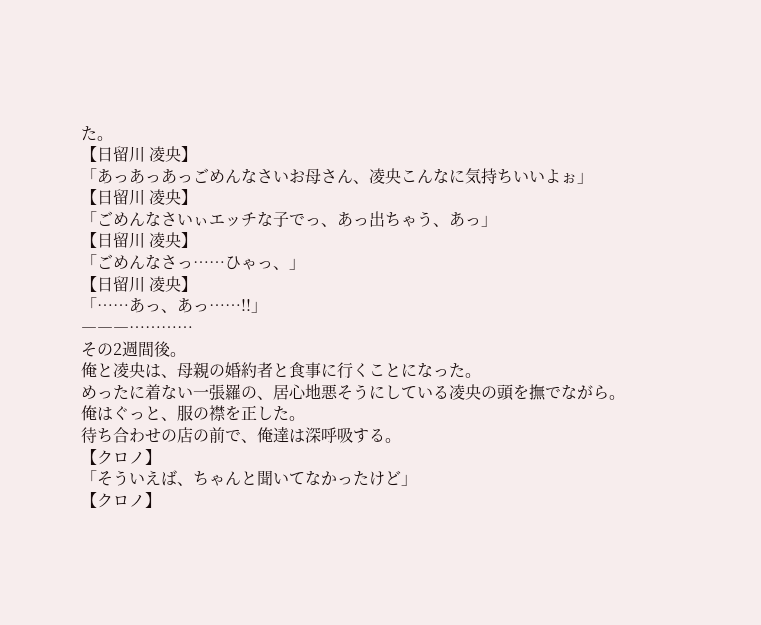た。
【日留川 凌央】
「あっあっあっごめんなさいお母さん、凌央こんなに気持ちいいよぉ」
【日留川 凌央】
「ごめんなさいぃエッチな子でっ、あっ出ちゃう、あっ」
【日留川 凌央】
「ごめんなさっ……ひゃっ、」
【日留川 凌央】
「……あっ、あっ……!!」
―――…………
その2週間後。
俺と凌央は、母親の婚約者と食事に行くことになった。
めったに着ない一張羅の、居心地悪そうにしている凌央の頭を撫でながら。
俺はぐっと、服の襟を正した。
待ち合わせの店の前で、俺達は深呼吸する。
【クロノ】
「そういえば、ちゃんと聞いてなかったけど」
【クロノ】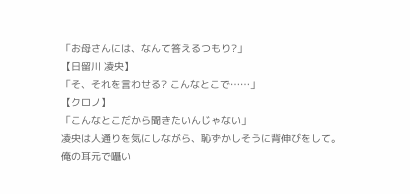「お母さんには、なんて答えるつもり?」
【日留川 凌央】
「そ、それを言わせる? こんなとこで……」
【クロノ】
「こんなとこだから聞きたいんじゃない」
凌央は人通りを気にしながら、恥ずかしそうに背伸びをして。
俺の耳元で囁い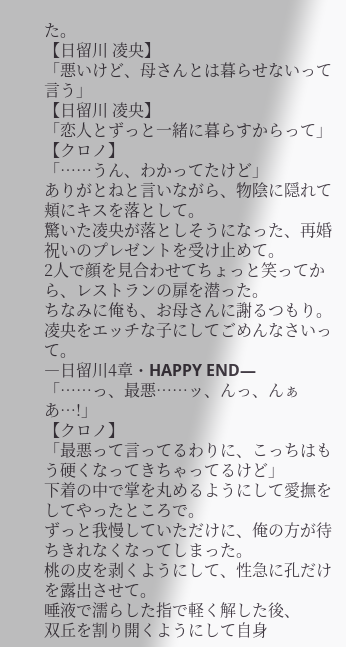た。
【日留川 凌央】
「悪いけど、母さんとは暮らせないって言う」
【日留川 凌央】
「恋人とずっと一緒に暮らすからって」
【クロノ】
「……うん、わかってたけど」
ありがとねと言いながら、物陰に隠れて頬にキスを落として。
驚いた凌央が落としそうになった、再婚祝いのプレゼントを受け止めて。
2人で顔を見合わせてちょっと笑ってから、レストランの扉を潜った。
ちなみに俺も、お母さんに謝るつもり。
凌央をエッチな子にしてごめんなさいって。
―日留川4章・HAPPY END―
「……っ、最悪……ッ、んっ、んぁあ…!」
【クロノ】
「最悪って言ってるわりに、こっちはもう硬くなってきちゃってるけど」
下着の中で掌を丸めるようにして愛撫をしてやったところで。
ずっと我慢していただけに、俺の方が待ちきれなくなってしまった。
桃の皮を剥くようにして、性急に孔だけを露出させて。
唾液で濡らした指で軽く解した後、
双丘を割り開くようにして自身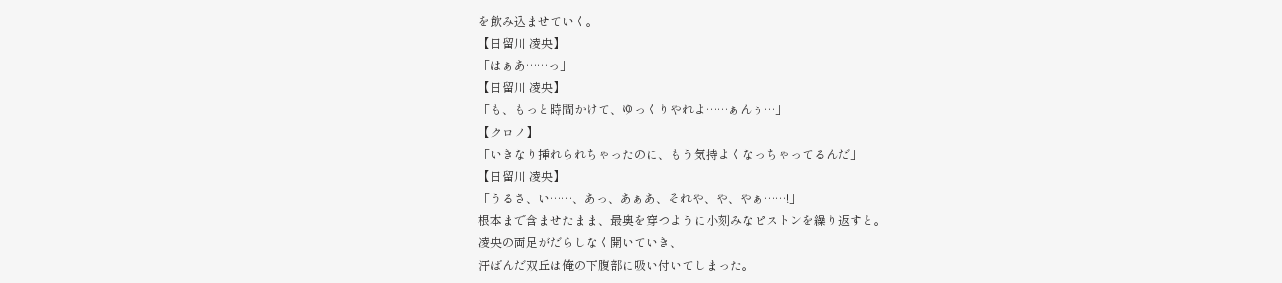を飲み込ませていく。
【日留川 凌央】
「はぁあ……っ」
【日留川 凌央】
「も、もっと時間かけて、ゆっくりやれよ……ぁんぅ…」
【クロノ】
「いきなり挿れられちゃったのに、もう気持よくなっちゃってるんだ」
【日留川 凌央】
「うるさ、い……、あっ、あぁあ、それや、や、やぁ……!」
根本まで含ませたまま、最奥を穿つように小刻みなピストンを繰り返すと。
凌央の両足がだらしなく開いていき、
汗ばんだ双丘は俺の下腹部に吸い付いてしまった。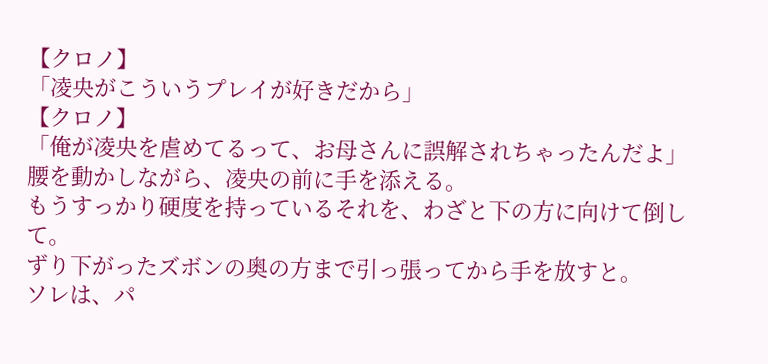【クロノ】
「凌央がこういうプレイが好きだから」
【クロノ】
「俺が凌央を虐めてるって、お母さんに誤解されちゃったんだよ」
腰を動かしながら、凌央の前に手を添える。
もうすっかり硬度を持っているそれを、わざと下の方に向けて倒して。
ずり下がったズボンの奥の方まで引っ張ってから手を放すと。
ソレは、パ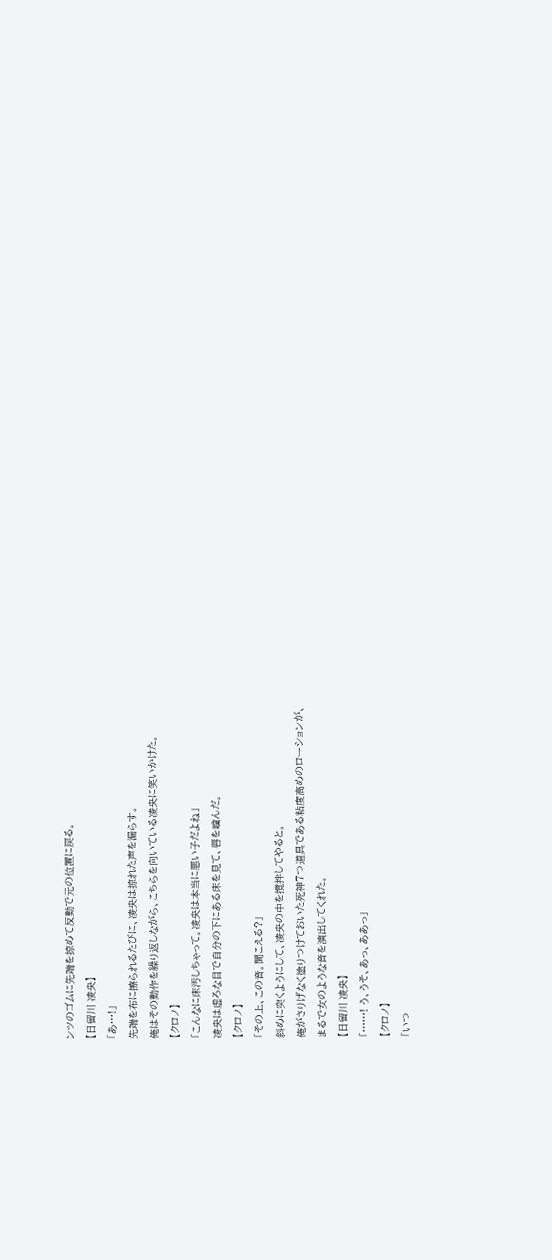ンツのゴムに先端を掠めて反動で元の位置に戻る。
【日留川 凌央】
「あ…!」
先端を布に擦られるたびに、凌央は掠れた声を漏らす。
俺はその動作を繰り返しながら、こちらを向いている凌央に笑いかけた。
【クロノ】
「こんなに床汚しちゃって。凌央は本当に悪い子だよね」
凌央は虚ろな目で自分の下にある床を見て、唇を噛んだ。
【クロノ】
「その上、この音。聞こえる?」
斜めに突くようにして、凌央の中を撹拌してやると。
俺がさりげなく塗りつけておいた死神7つ道具である粘度高めのローションが、
まるで女のような音を演出してくれた。
【日留川 凌央】
「……! う、うそ、あっ、ああっ」
【クロノ】
「いつ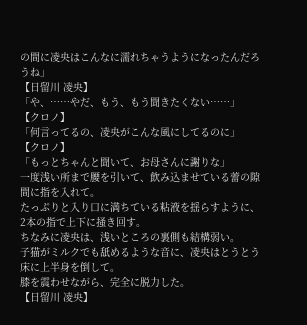の間に凌央はこんなに濡れちゃうようになったんだろうね」
【日留川 凌央】
「や、……やだ、もう、もう聞きたくない……」
【クロノ】
「何言ってるの、凌央がこんな風にしてるのに」
【クロノ】
「もっとちゃんと聞いて、お母さんに謝りな」
一度浅い所まで腰を引いて、飲み込ませている蕾の隙間に指を入れて。
たっぷりと入り口に満ちている粘液を揺らすように、2本の指で上下に掻き回す。
ちなみに凌央は、浅いところの裏側も結構弱い。
子猫がミルクでも舐めるような音に、凌央はとうとう床に上半身を倒して。
膝を震わせながら、完全に脱力した。
【日留川 凌央】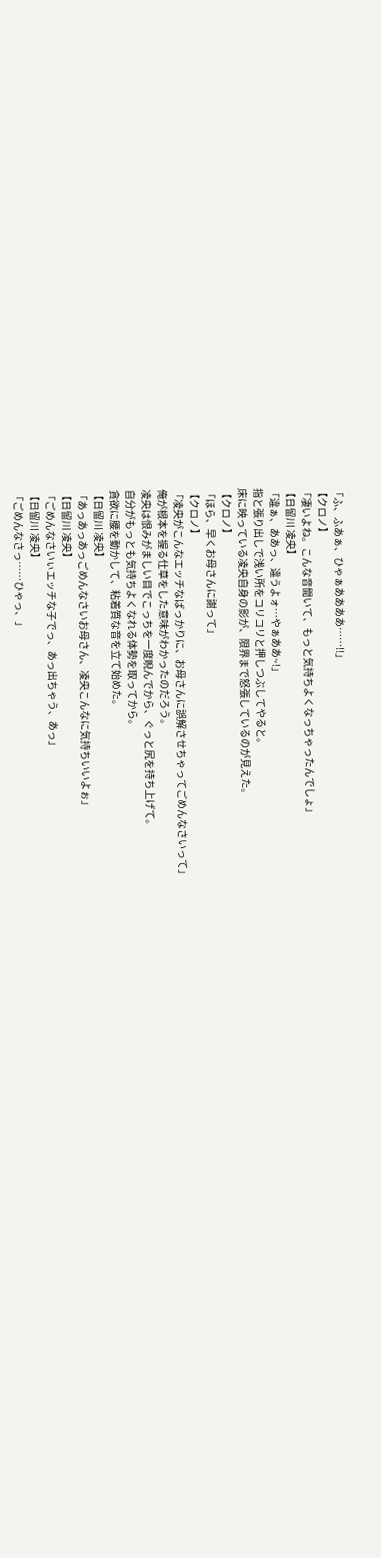「ふ、ふあぁ、ひゃぁああああ……!!」
【クロノ】
「凄いよね。こんな音聞いて、もっと気持ちよくなっちゃったんでしょ」
【日留川 凌央】
「違ぁ、ああっ、違うよォ…やぁああ~!」
指と張り出しで浅い所をコリコリと押しつぶしてやると。
床に映っている凌央自身の影が、限界まで怒張しているのが見えた。
【クロノ】
「ほら、早くお母さんに謝って」
【クロノ】
「凌央がこんなエッチなばっかりに、お母さんに誤解させちゃってごめんなさいって」
俺が根本を握る仕草をした意味がわかったのだろう。
凌央は恨みがましい目でこっちを一度睨んでから、ぐっと尻を持ち上げて。
自分がもっとも気持ちよくなれる体勢を取ってから。
貪欲に腰を動かして、粘着質な音を立て始めた。
【日留川 凌央】
「あっあっあっごめんなさいお母さん、凌央こんなに気持ちいいよぉ」
【日留川 凌央】
「ごめんなさいぃエッチな子でっ、あっ出ちゃう、あっ」
【日留川 凌央】
「ごめんなさっ……ひゃっ、」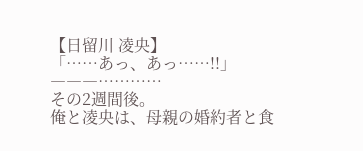【日留川 凌央】
「……あっ、あっ……!!」
―――…………
その2週間後。
俺と凌央は、母親の婚約者と食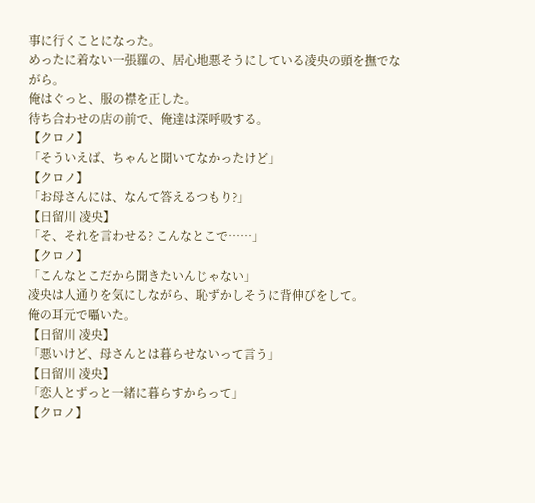事に行くことになった。
めったに着ない一張羅の、居心地悪そうにしている凌央の頭を撫でながら。
俺はぐっと、服の襟を正した。
待ち合わせの店の前で、俺達は深呼吸する。
【クロノ】
「そういえば、ちゃんと聞いてなかったけど」
【クロノ】
「お母さんには、なんて答えるつもり?」
【日留川 凌央】
「そ、それを言わせる? こんなとこで……」
【クロノ】
「こんなとこだから聞きたいんじゃない」
凌央は人通りを気にしながら、恥ずかしそうに背伸びをして。
俺の耳元で囁いた。
【日留川 凌央】
「悪いけど、母さんとは暮らせないって言う」
【日留川 凌央】
「恋人とずっと一緒に暮らすからって」
【クロノ】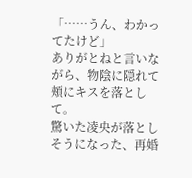「……うん、わかってたけど」
ありがとねと言いながら、物陰に隠れて頬にキスを落として。
驚いた凌央が落としそうになった、再婚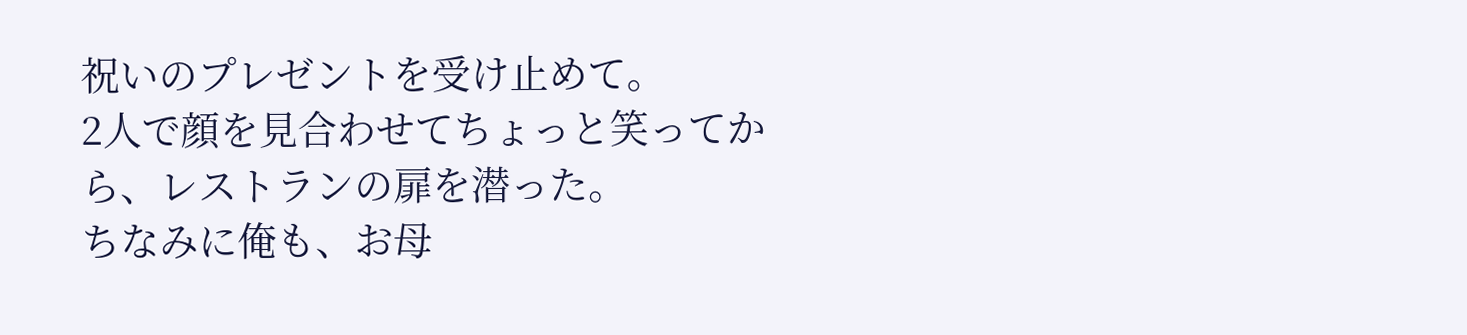祝いのプレゼントを受け止めて。
2人で顔を見合わせてちょっと笑ってから、レストランの扉を潜った。
ちなみに俺も、お母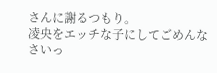さんに謝るつもり。
凌央をエッチな子にしてごめんなさいっ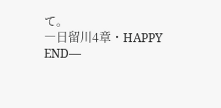て。
―日留川4章・HAPPY END―